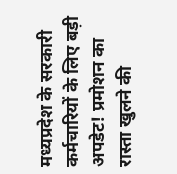मध्यप्रदेश के सरकारी कर्मचारियों के लिए बड़ी अपडेट! प्रमोशन का रास्ता खुलने की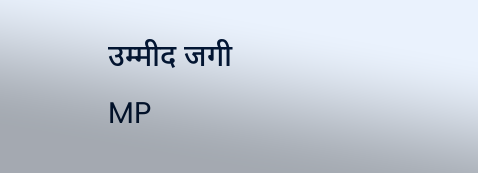उम्मीद जगी
MP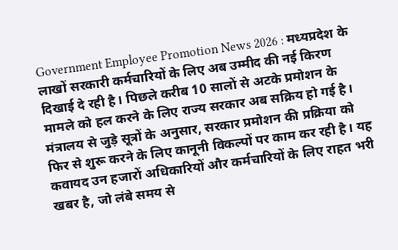Government Employee Promotion News 2026 : मध्यप्रदेश के लाखों सरकारी कर्मचारियों के लिए अब उम्मीद की नई किरण दिखाई दे रही है। पिछले करीब 10 सालों से अटके प्रमोशन के मामले को हल करने के लिए राज्य सरकार अब सक्रिय हो गई है। मंत्रालय से जुड़े सूत्रों के अनुसार, सरकार प्रमोशन की प्रक्रिया को फिर से शुरू करने के लिए कानूनी विकल्पों पर काम कर रही है। यह कवायद उन हजारों अधिकारियों और कर्मचारियों के लिए राहत भरी खबर है, जो लंबे समय से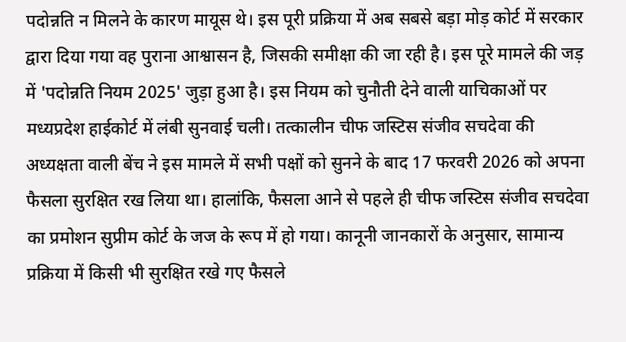पदोन्नति न मिलने के कारण मायूस थे। इस पूरी प्रक्रिया में अब सबसे बड़ा मोड़ कोर्ट में सरकार द्वारा दिया गया वह पुराना आश्वासन है, जिसकी समीक्षा की जा रही है। इस पूरे मामले की जड़ में 'पदोन्नति नियम 2025' जुड़ा हुआ है। इस नियम को चुनौती देने वाली याचिकाओं पर मध्यप्रदेश हाईकोर्ट में लंबी सुनवाई चली। तत्कालीन चीफ जस्टिस संजीव सचदेवा की अध्यक्षता वाली बेंच ने इस मामले में सभी पक्षों को सुनने के बाद 17 फरवरी 2026 को अपना फैसला सुरक्षित रख लिया था। हालांकि, फैसला आने से पहले ही चीफ जस्टिस संजीव सचदेवा का प्रमोशन सुप्रीम कोर्ट के जज के रूप में हो गया। कानूनी जानकारों के अनुसार, सामान्य प्रक्रिया में किसी भी सुरक्षित रखे गए फैसले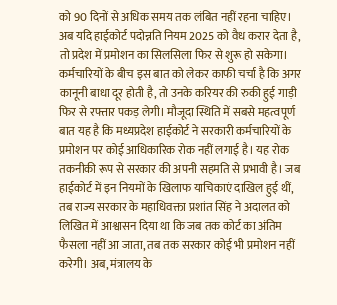को 90 दिनों से अधिक समय तक लंबित नहीं रहना चाहिए। अब यदि हाईकोर्ट पदोन्नति नियम 2025 को वैध करार देता है, तो प्रदेश में प्रमोशन का सिलसिला फिर से शुरू हो सकेगा। कर्मचारियों के बीच इस बात को लेकर काफी चर्चा है कि अगर कानूनी बाधा दूर होती है, तो उनके करियर की रुकी हुई गाड़ी फिर से रफ्तार पकड़ लेगी। मौजूदा स्थिति में सबसे महत्वपूर्ण बात यह है कि मध्यप्रदेश हाईकोर्ट ने सरकारी कर्मचारियों के प्रमोशन पर कोई आधिकारिक रोक नहीं लगाई है। यह रोक तकनीकी रूप से सरकार की अपनी सहमति से प्रभावी है। जब हाईकोर्ट में इन नियमों के खिलाफ याचिकाएं दाखिल हुई थीं, तब राज्य सरकार के महाधिवक्ता प्रशांत सिंह ने अदालत को लिखित में आश्वासन दिया था कि जब तक कोर्ट का अंतिम फैसला नहीं आ जाता, तब तक सरकार कोई भी प्रमोशन नहीं करेगी। अब, मंत्रालय के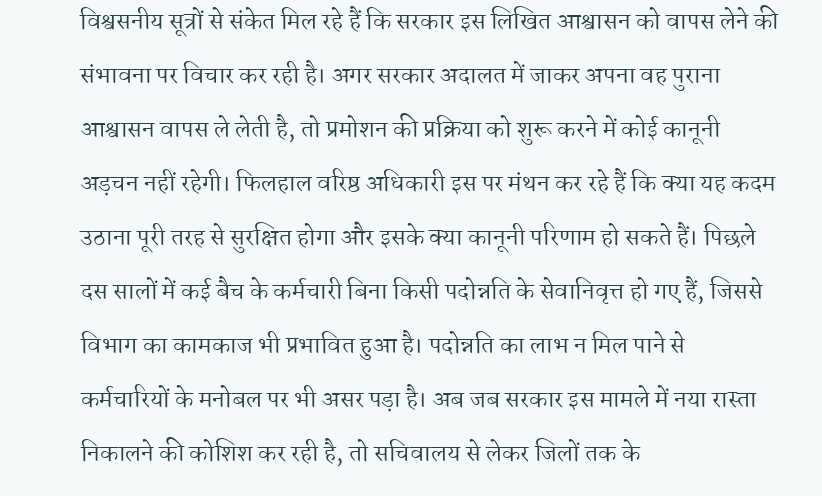विश्वसनीय सूत्रों से संकेत मिल रहे हैं कि सरकार इस लिखित आश्वासन को वापस लेने की संभावना पर विचार कर रही है। अगर सरकार अदालत में जाकर अपना वह पुराना आश्वासन वापस ले लेती है, तो प्रमोशन की प्रक्रिया को शुरू करने में कोई कानूनी अड़चन नहीं रहेगी। फिलहाल वरिष्ठ अधिकारी इस पर मंथन कर रहे हैं कि क्या यह कदम उठाना पूरी तरह से सुरक्षित होगा और इसके क्या कानूनी परिणाम हो सकते हैं। पिछले दस सालों में कई बैच के कर्मचारी बिना किसी पदोन्नति के सेवानिवृत्त हो गए हैं, जिससे विभाग का कामकाज भी प्रभावित हुआ है। पदोन्नति का लाभ न मिल पाने से कर्मचारियों के मनोबल पर भी असर पड़ा है। अब जब सरकार इस मामले में नया रास्ता निकालने की कोशिश कर रही है, तो सचिवालय से लेकर जिलों तक के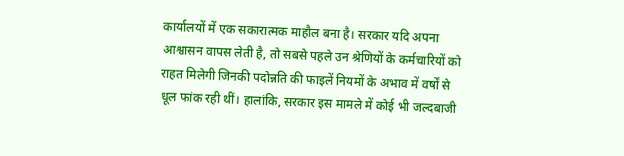कार्यालयों में एक सकारात्मक माहौल बना है। सरकार यदि अपना आश्वासन वापस लेती है, तो सबसे पहले उन श्रेणियों के कर्मचारियों को राहत मिलेगी जिनकी पदोन्नति की फाइलें नियमों के अभाव में वर्षों से धूल फांक रही थीं। हालांकि, सरकार इस मामले में कोई भी जल्दबाजी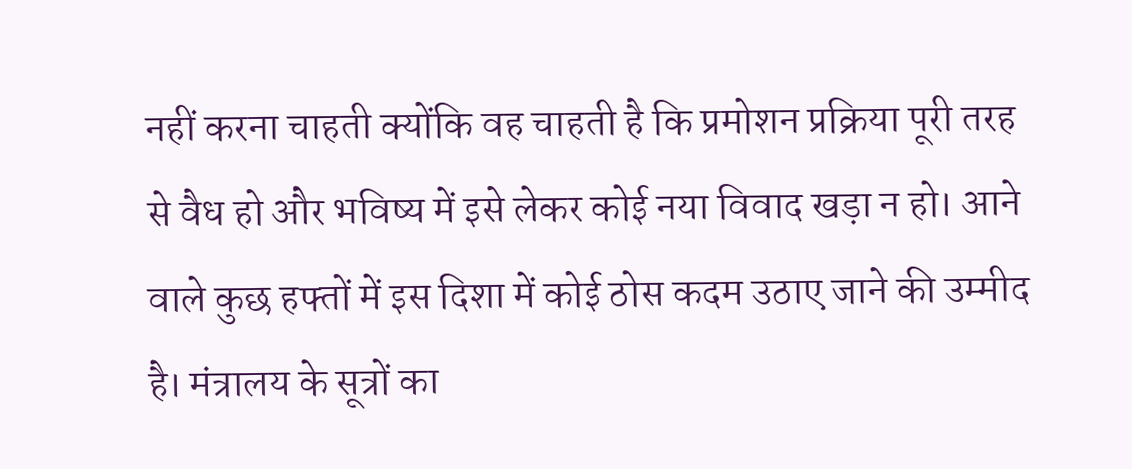नहीं करना चाहती क्योंकि वह चाहती है कि प्रमोशन प्रक्रिया पूरी तरह से वैध हो और भविष्य में इसे लेकर कोई नया विवाद खड़ा न हो। आने वाले कुछ हफ्तों में इस दिशा में कोई ठोस कदम उठाए जाने की उम्मीद है। मंत्रालय के सूत्रों का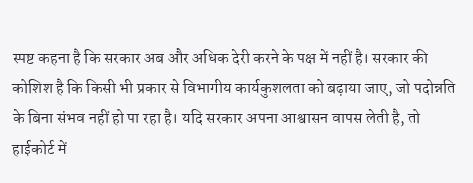स्पष्ट कहना है कि सरकार अब और अधिक देरी करने के पक्ष में नहीं है। सरकार की कोशिश है कि किसी भी प्रकार से विभागीय कार्यकुशलता को बढ़ाया जाए, जो पदोन्नति के बिना संभव नहीं हो पा रहा है। यदि सरकार अपना आश्वासन वापस लेती है, तो हाईकोर्ट में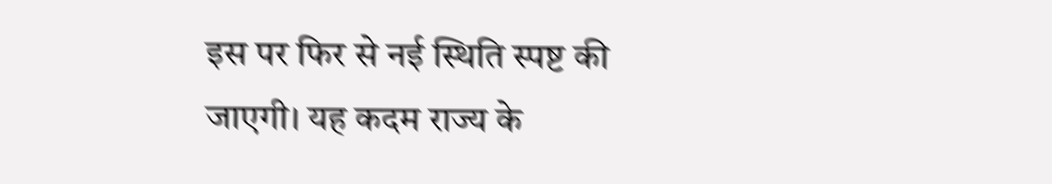इस पर फिर से नई स्थिति स्पष्ट की जाएगी। यह कदम राज्य के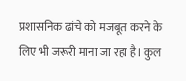प्रशासनिक ढांचे को मजबूत करने के लिए भी जरूरी माना जा रहा है। कुल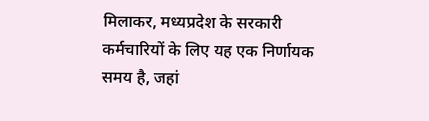मिलाकर, मध्यप्रदेश के सरकारी कर्मचारियों के लिए यह एक निर्णायक समय है, जहां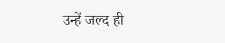उन्हें जल्द ही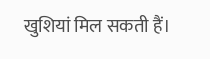खुशियां मिल सकती हैं।